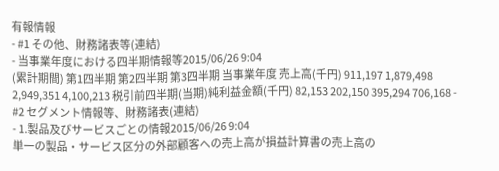有報情報
- #1 その他、財務諸表等(連結)
- 当事業年度における四半期情報等2015/06/26 9:04
(累計期間) 第1四半期 第2四半期 第3四半期 当事業年度 売上高(千円) 911,197 1,879,498 2,949,351 4,100,213 税引前四半期(当期)純利益金額(千円) 82,153 202,150 395,294 706,168 - #2 セグメント情報等、財務諸表(連結)
- 1.製品及びサービスごとの情報2015/06/26 9:04
単一の製品・サービス区分の外部顧客への売上高が損益計算書の売上高の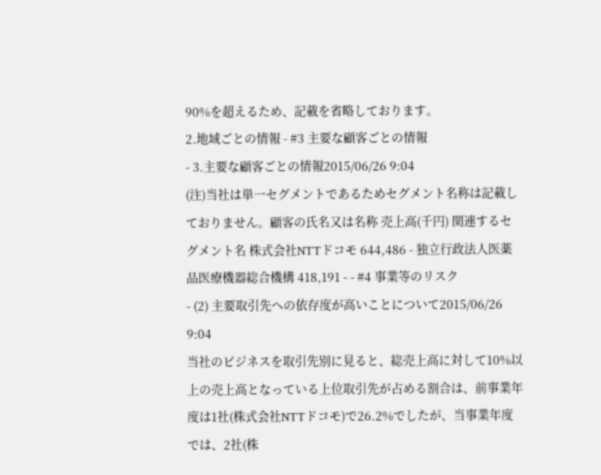90%を超えるため、記載を省略しております。
2.地域ごとの情報 - #3 主要な顧客ごとの情報
- 3.主要な顧客ごとの情報2015/06/26 9:04
(注)当社は単一セグメントであるためセグメント名称は記載しておりません。顧客の氏名又は名称 売上高(千円) 関連するセグメント名 株式会社NTTドコモ 644,486 - 独立行政法人医薬品医療機器総合機構 418,191 - - #4 事業等のリスク
- (2) 主要取引先への依存度が高いことについて2015/06/26 9:04
当社のビジネスを取引先別に見ると、総売上高に対して10%以上の売上高となっている上位取引先が占める割合は、前事業年度は1社(株式会社NTTドコモ)で26.2%でしたが、当事業年度では、2社(株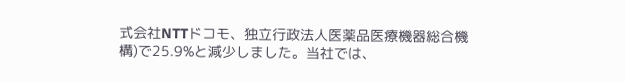式会社NTTドコモ、独立行政法人医薬品医療機器総合機構)で25.9%と減少しました。当社では、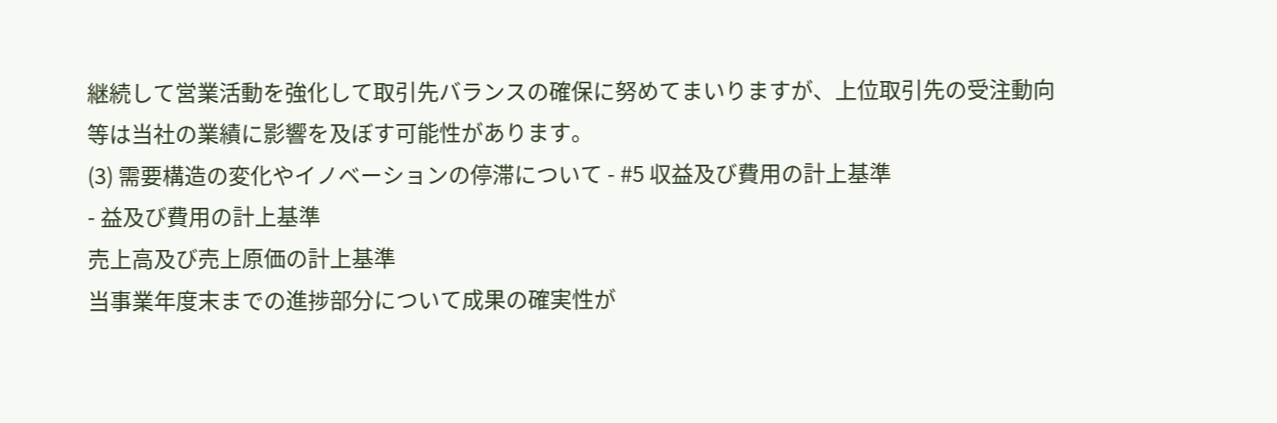継続して営業活動を強化して取引先バランスの確保に努めてまいりますが、上位取引先の受注動向等は当社の業績に影響を及ぼす可能性があります。
(3) 需要構造の変化やイノベーションの停滞について - #5 収益及び費用の計上基準
- 益及び費用の計上基準
売上高及び売上原価の計上基準
当事業年度末までの進捗部分について成果の確実性が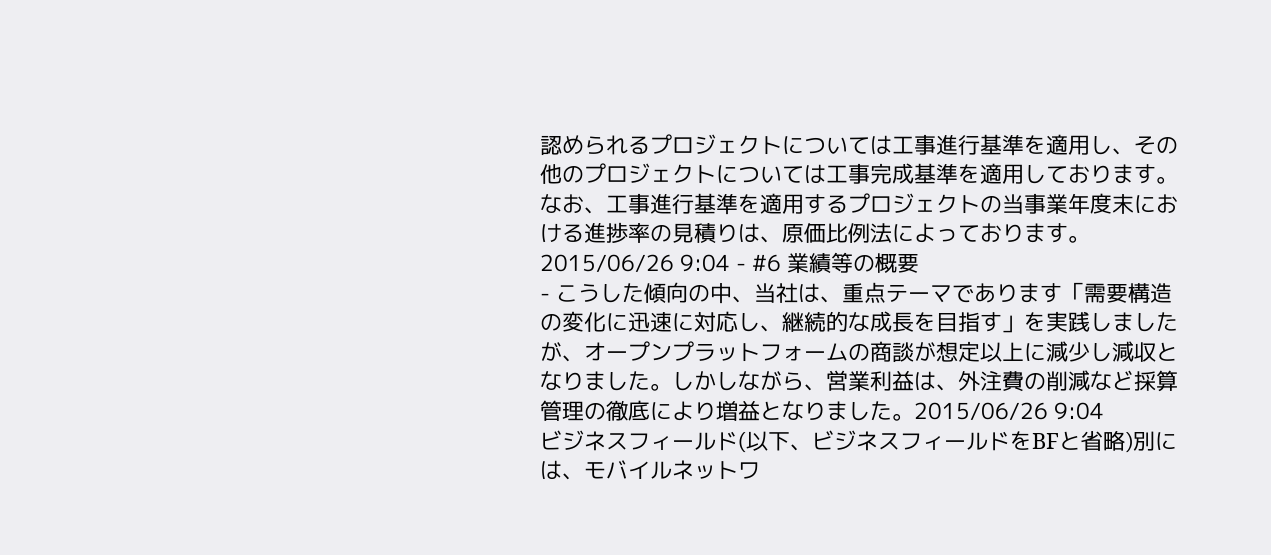認められるプロジェクトについては工事進行基準を適用し、その他のプロジェクトについては工事完成基準を適用しております。なお、工事進行基準を適用するプロジェクトの当事業年度末における進捗率の見積りは、原価比例法によっております。2015/06/26 9:04 - #6 業績等の概要
- こうした傾向の中、当社は、重点テーマであります「需要構造の変化に迅速に対応し、継続的な成長を目指す」を実践しましたが、オープンプラットフォームの商談が想定以上に減少し減収となりました。しかしながら、営業利益は、外注費の削減など採算管理の徹底により増益となりました。2015/06/26 9:04
ビジネスフィールド(以下、ビジネスフィールドをBFと省略)別には、モバイルネットワ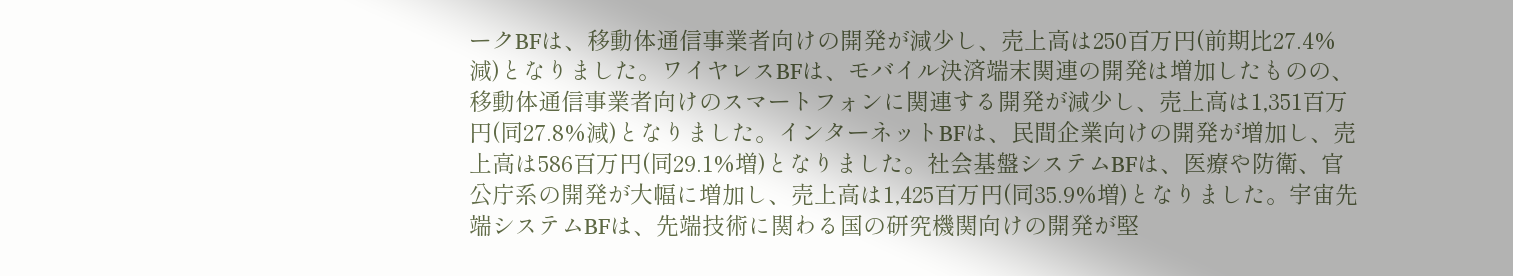ークBFは、移動体通信事業者向けの開発が減少し、売上高は250百万円(前期比27.4%減)となりました。ワイヤレスBFは、モバイル決済端末関連の開発は増加したものの、移動体通信事業者向けのスマートフォンに関連する開発が減少し、売上高は1,351百万円(同27.8%減)となりました。インターネットBFは、民間企業向けの開発が増加し、売上高は586百万円(同29.1%増)となりました。社会基盤システムBFは、医療や防衛、官公庁系の開発が大幅に増加し、売上高は1,425百万円(同35.9%増)となりました。宇宙先端システムBFは、先端技術に関わる国の研究機関向けの開発が堅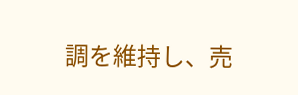調を維持し、売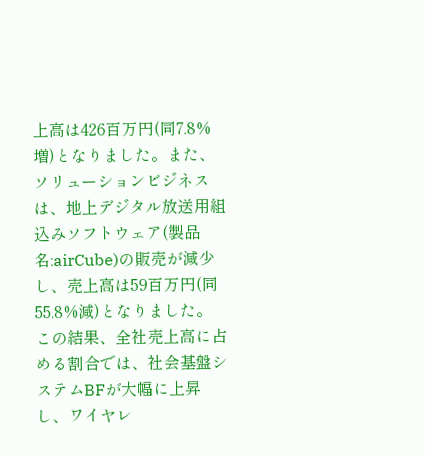上高は426百万円(同7.8%増)となりました。また、ソリューションビジネスは、地上デジタル放送用組込みソフトウェア(製品名:airCube)の販売が減少し、売上高は59百万円(同55.8%減)となりました。
この結果、全社売上高に占める割合では、社会基盤システムBFが大幅に上昇し、ワイヤレ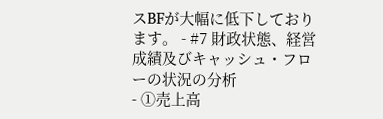スBFが大幅に低下しております。 - #7 財政状態、経営成績及びキャッシュ・フローの状況の分析
- ①売上高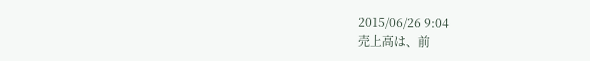2015/06/26 9:04
売上高は、前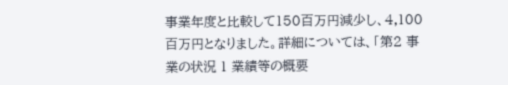事業年度と比較して150百万円減少し、4,100百万円となりました。詳細については、「第2 事業の状況 1 業績等の概要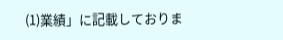(1)業績」に記載しておりま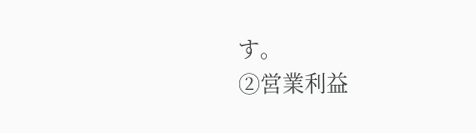す。
②営業利益